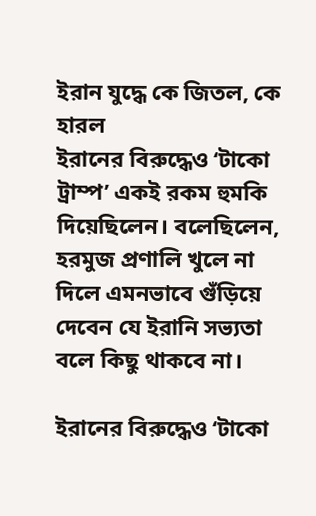ইরান যুদ্ধে কে জিতল, কে হারল
ইরানের বিরুদ্ধেও ‘টাকো ট্রাম্প’ একই রকম হুমকি দিয়েছিলেন। বলেছিলেন, হরমুজ প্রণালি খুলে না দিলে এমনভাবে গুঁড়িয়ে দেবেন যে ইরানি সভ্যতা বলে কিছু থাকবে না।

ইরানের বিরুদ্ধেও ‘টাকো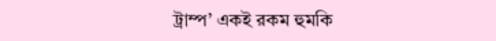ট্রাম্প’ একই রকম হুমকি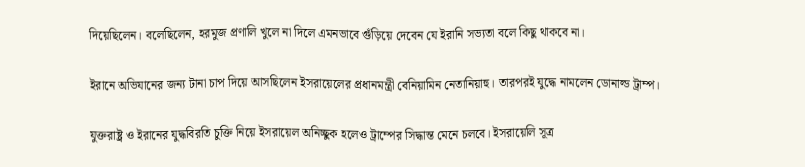দিয়েছিলেন। বলেছিলেন, হরমুজ প্রণালি খুলে না দিলে এমনভাবে গুঁড়িয়ে দেবেন যে ইরানি সভ্যতা বলে কিছু থাকবে না।

ইরানে অভিযানের জন্য টানা চাপ দিয়ে আসছিলেন ইসরায়েলের প্রধানমন্ত্রী বেনিয়ামিন নেতানিয়াহু। তারপরই যুদ্ধে নামলেন ডোনাল্ড ট্রাম্প।

যুক্তরাষ্ট্র ও ইরানের যুদ্ধবিরতি চুক্তি নিয়ে ইসরায়েল অনিচ্ছুক হলেও ট্রাম্পের সিদ্ধান্ত মেনে চলবে। ইসরায়েলি সূত্র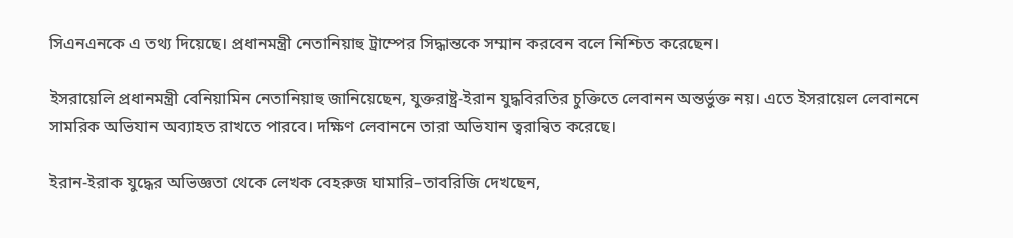সিএনএনকে এ তথ্য দিয়েছে। প্রধানমন্ত্রী নেতানিয়াহু ট্রাম্পের সিদ্ধান্তকে সম্মান করবেন বলে নিশ্চিত করেছেন।

ইসরায়েলি প্রধানমন্ত্রী বেনিয়ামিন নেতানিয়াহু জানিয়েছেন, যুক্তরাষ্ট্র-ইরান যুদ্ধবিরতির চুক্তিতে লেবানন অন্তর্ভুক্ত নয়। এতে ইসরায়েল লেবাননে সামরিক অভিযান অব্যাহত রাখতে পারবে। দক্ষিণ লেবাননে তারা অভিযান ত্বরান্বিত করেছে।

ইরান-ইরাক যুদ্ধের অভিজ্ঞতা থেকে লেখক বেহরুজ ঘামারি–তাবরিজি দেখছেন,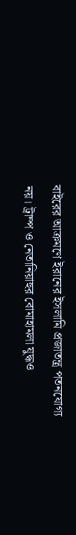বাইরের আক্রমণে ইরানের ইসলামি প্রজাতন্ত্র পতনযোগ্য নয়। ট্রাম্প ও নেতানিয়াহুর বোমাহামলা যুদ্ধও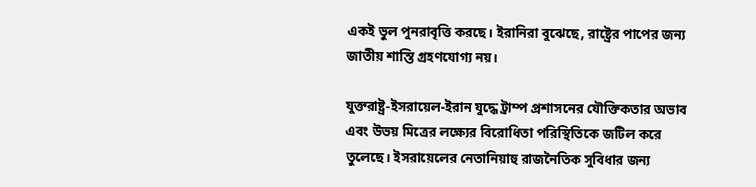একই ভুল পুনরাবৃত্তি করছে। ইরানিরা বুঝেছে, রাষ্ট্রের পাপের জন্য জাতীয় শাস্তি গ্রহণযোগ্য নয়।

যুক্তরাষ্ট্র-ইসরায়েল-ইরান যুদ্ধে ট্রাম্প প্রশাসনের যৌক্তিকতার অভাব এবং উভয় মিত্রের লক্ষ্যের বিরোধিতা পরিস্থিতিকে জটিল করে তুলেছে। ইসরায়েলের নেতানিয়াহু রাজনৈতিক সুবিধার জন্য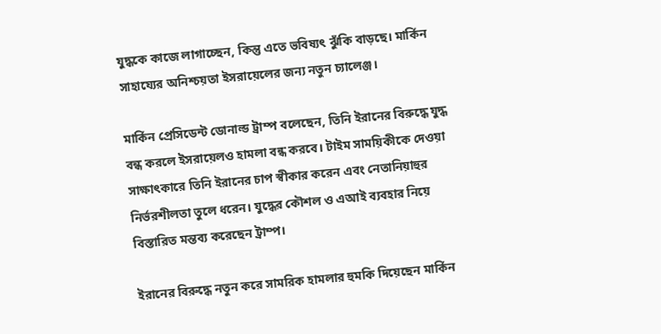যুদ্ধকে কাজে লাগাচ্ছেন, কিন্তু এতে ভবিষ্যৎ ঝুঁকি বাড়ছে। মার্কিন সাহায্যের অনিশ্চয়তা ইসরায়েলের জন্য নতুন চ্যালেঞ্জ।

মার্কিন প্রেসিডেন্ট ডোনাল্ড ট্রাম্প বলেছেন, তিনি ইরানের বিরুদ্ধে যুদ্ধ বন্ধ করলে ইসরায়েলও হামলা বন্ধ করবে। টাইম সাময়িকীকে দেওয়া সাক্ষাৎকারে তিনি ইরানের চাপ স্বীকার করেন এবং নেতানিয়াহুর নির্ভরশীলতা তুলে ধরেন। যুদ্ধের কৌশল ও এআই ব্যবহার নিয়ে বিস্তারিত মন্তব্য করেছেন ট্রাম্প।

ইরানের বিরুদ্ধে নতুন করে সামরিক হামলার হুমকি দিয়েছেন মার্কিন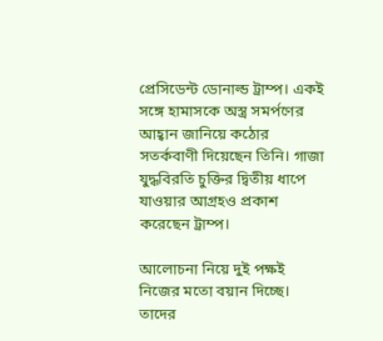প্রেসিডেন্ট ডোনাল্ড ট্রাম্প। একই সঙ্গে হামাসকে অস্ত্র সমর্পণের আহ্বান জানিয়ে কঠোর সতর্কবাণী দিয়েছেন তিনি। গাজা যুদ্ধবিরতি চুক্তির দ্বিতীয় ধাপে যাওয়ার আগ্রহও প্রকাশ করেছেন ট্রাম্প।

আলোচনা নিয়ে দুই পক্ষই নিজের মতো বয়ান দিচ্ছে। তাদের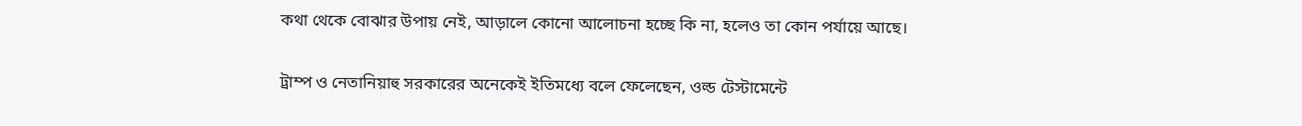কথা থেকে বোঝার উপায় নেই, আড়ালে কোনো আলোচনা হচ্ছে কি না, হলেও তা কোন পর্যায়ে আছে।

ট্রাম্প ও নেতানিয়াহু সরকারের অনেকেই ইতিমধ্যে বলে ফেলেছেন, ওল্ড টেস্টামেন্টে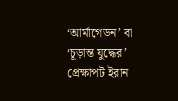‘আর্মাগেডন’ বা ‘চূড়ান্ত যুদ্ধের’ প্রেক্ষাপট ইরান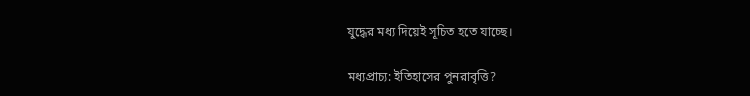যুদ্ধের মধ্য দিয়েই সূচিত হতে যাচ্ছে।

মধ্যপ্রাচ্য: ইতিহাসের পুনরাবৃত্তি?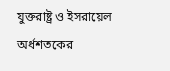যুক্তরাষ্ট্র ও ইসরায়েল অর্ধশতকের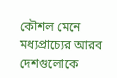কৌশল মেনে মধ্যপ্রাচ্যের আরব দেশগুলোকে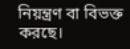নিয়ন্ত্রণ বা বিভক্ত করছে।